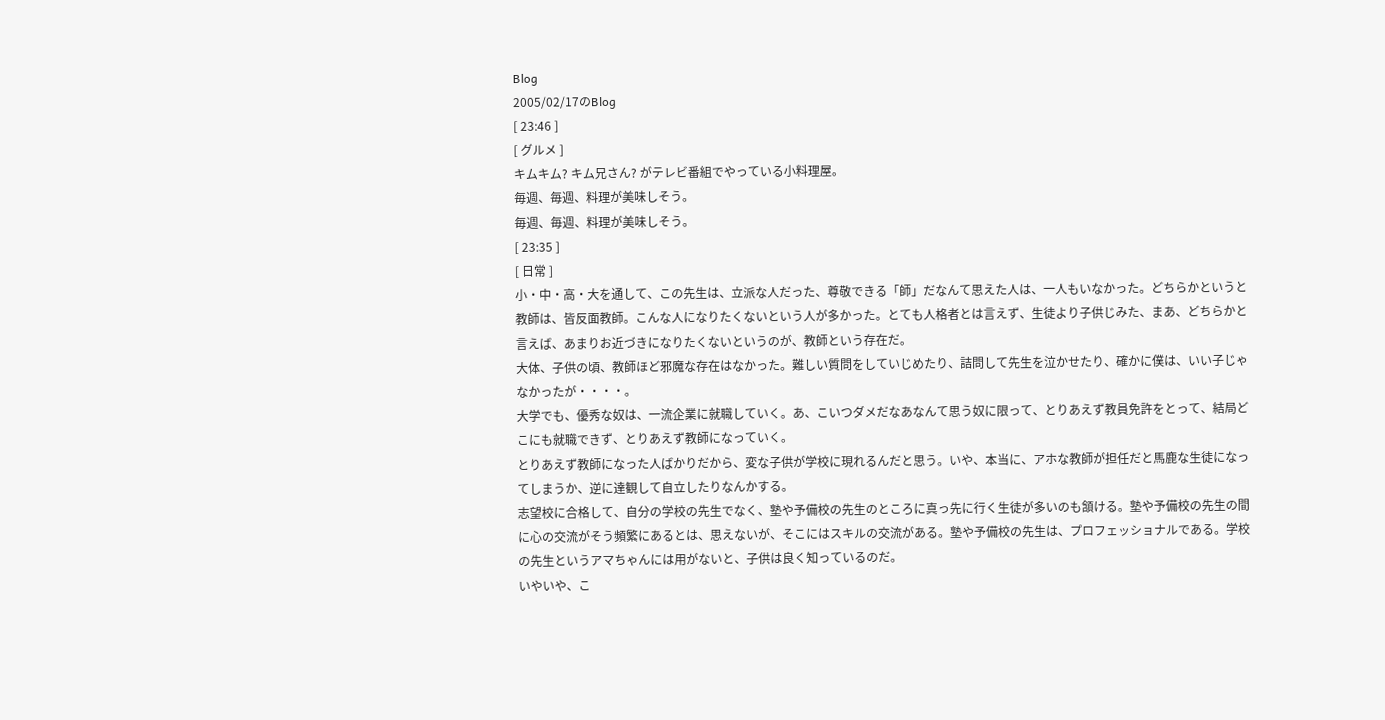Blog
2005/02/17のBlog
[ 23:46 ]
[ グルメ ]
キムキム? キム兄さん? がテレビ番組でやっている小料理屋。
毎週、毎週、料理が美味しそう。
毎週、毎週、料理が美味しそう。
[ 23:35 ]
[ 日常 ]
小・中・高・大を通して、この先生は、立派な人だった、尊敬できる「師」だなんて思えた人は、一人もいなかった。どちらかというと教師は、皆反面教師。こんな人になりたくないという人が多かった。とても人格者とは言えず、生徒より子供じみた、まあ、どちらかと言えば、あまりお近づきになりたくないというのが、教師という存在だ。
大体、子供の頃、教師ほど邪魔な存在はなかった。難しい質問をしていじめたり、詰問して先生を泣かせたり、確かに僕は、いい子じゃなかったが・・・・。
大学でも、優秀な奴は、一流企業に就職していく。あ、こいつダメだなあなんて思う奴に限って、とりあえず教員免許をとって、結局どこにも就職できず、とりあえず教師になっていく。
とりあえず教師になった人ばかりだから、変な子供が学校に現れるんだと思う。いや、本当に、アホな教師が担任だと馬鹿な生徒になってしまうか、逆に達観して自立したりなんかする。
志望校に合格して、自分の学校の先生でなく、塾や予備校の先生のところに真っ先に行く生徒が多いのも頷ける。塾や予備校の先生の間に心の交流がそう頻繁にあるとは、思えないが、そこにはスキルの交流がある。塾や予備校の先生は、プロフェッショナルである。学校の先生というアマちゃんには用がないと、子供は良く知っているのだ。
いやいや、こ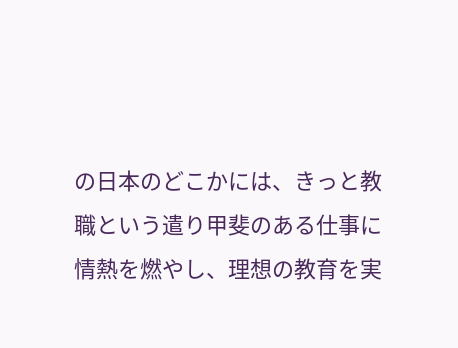の日本のどこかには、きっと教職という遣り甲斐のある仕事に情熱を燃やし、理想の教育を実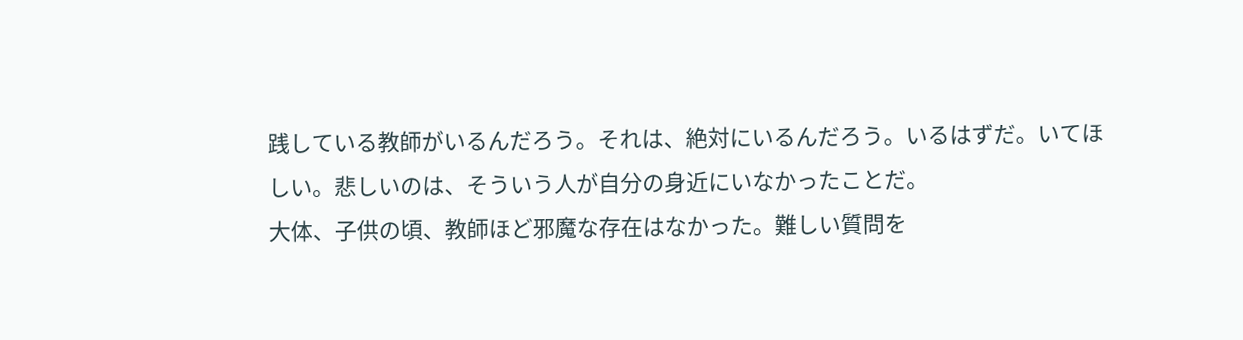践している教師がいるんだろう。それは、絶対にいるんだろう。いるはずだ。いてほしい。悲しいのは、そういう人が自分の身近にいなかったことだ。
大体、子供の頃、教師ほど邪魔な存在はなかった。難しい質問を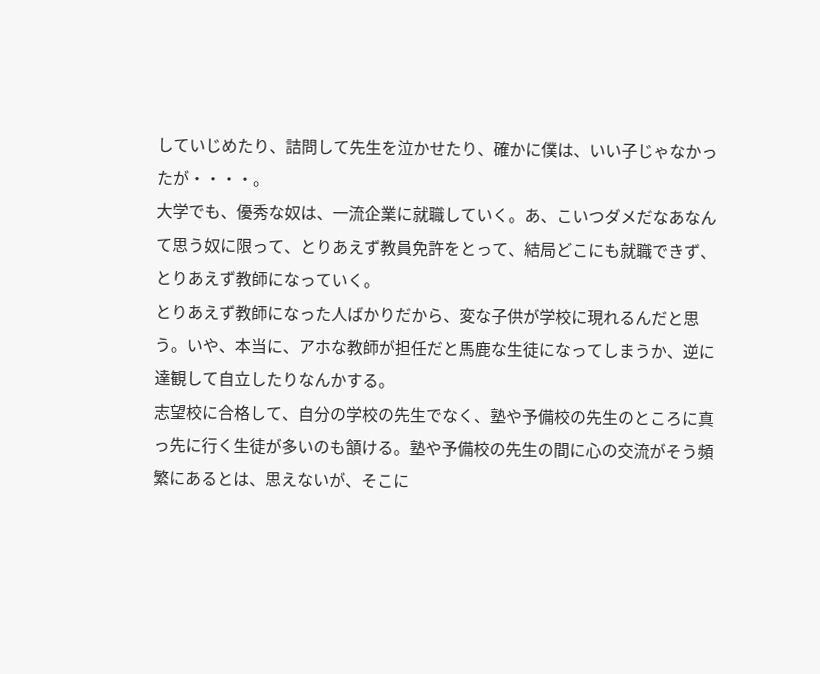していじめたり、詰問して先生を泣かせたり、確かに僕は、いい子じゃなかったが・・・・。
大学でも、優秀な奴は、一流企業に就職していく。あ、こいつダメだなあなんて思う奴に限って、とりあえず教員免許をとって、結局どこにも就職できず、とりあえず教師になっていく。
とりあえず教師になった人ばかりだから、変な子供が学校に現れるんだと思う。いや、本当に、アホな教師が担任だと馬鹿な生徒になってしまうか、逆に達観して自立したりなんかする。
志望校に合格して、自分の学校の先生でなく、塾や予備校の先生のところに真っ先に行く生徒が多いのも頷ける。塾や予備校の先生の間に心の交流がそう頻繁にあるとは、思えないが、そこに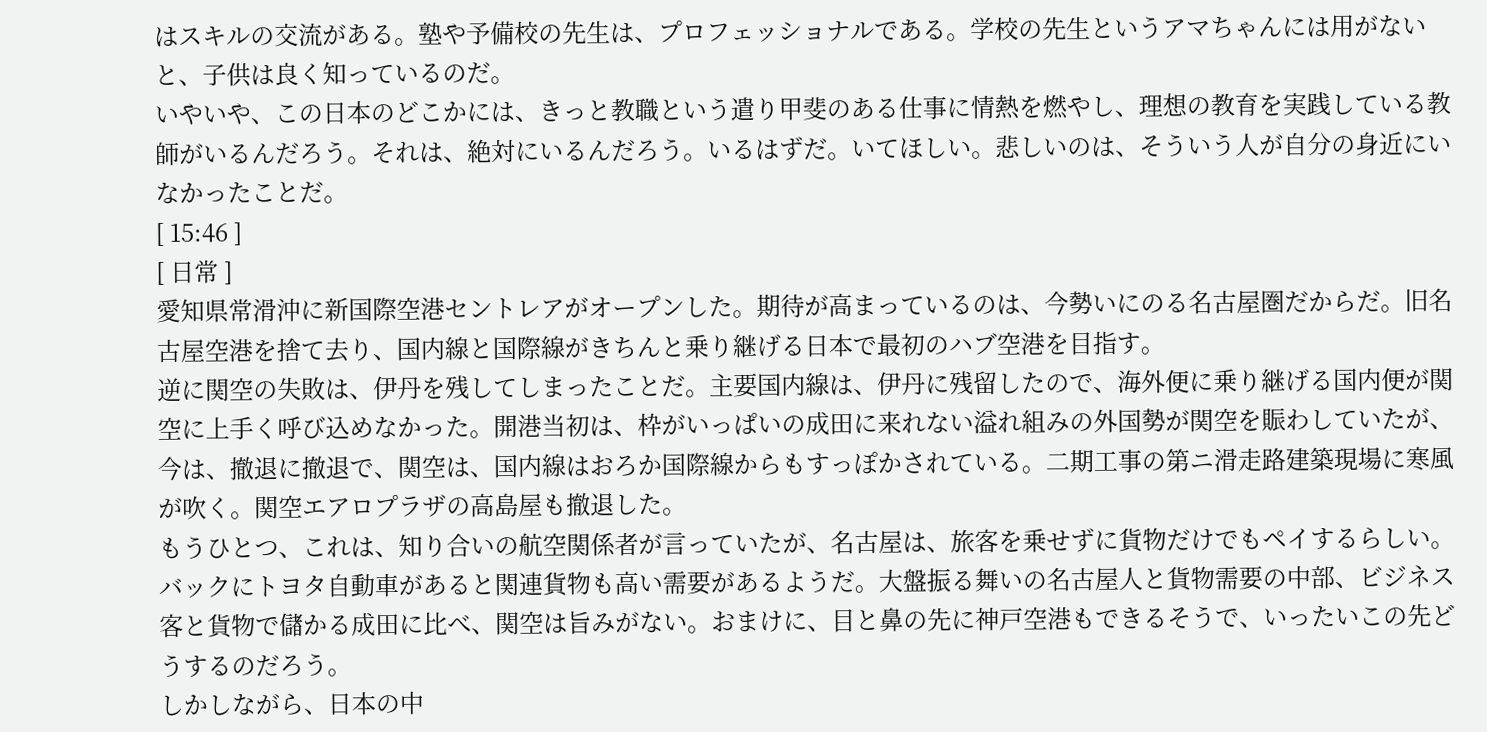はスキルの交流がある。塾や予備校の先生は、プロフェッショナルである。学校の先生というアマちゃんには用がないと、子供は良く知っているのだ。
いやいや、この日本のどこかには、きっと教職という遣り甲斐のある仕事に情熱を燃やし、理想の教育を実践している教師がいるんだろう。それは、絶対にいるんだろう。いるはずだ。いてほしい。悲しいのは、そういう人が自分の身近にいなかったことだ。
[ 15:46 ]
[ 日常 ]
愛知県常滑沖に新国際空港セントレアがオープンした。期待が高まっているのは、今勢いにのる名古屋圏だからだ。旧名古屋空港を捨て去り、国内線と国際線がきちんと乗り継げる日本で最初のハブ空港を目指す。
逆に関空の失敗は、伊丹を残してしまったことだ。主要国内線は、伊丹に残留したので、海外便に乗り継げる国内便が関空に上手く呼び込めなかった。開港当初は、枠がいっぱいの成田に来れない溢れ組みの外国勢が関空を賑わしていたが、今は、撤退に撤退で、関空は、国内線はおろか国際線からもすっぽかされている。二期工事の第ニ滑走路建築現場に寒風が吹く。関空エアロプラザの高島屋も撤退した。
もうひとつ、これは、知り合いの航空関係者が言っていたが、名古屋は、旅客を乗せずに貨物だけでもペイするらしい。バックにトヨタ自動車があると関連貨物も高い需要があるようだ。大盤振る舞いの名古屋人と貨物需要の中部、ビジネス客と貨物で儲かる成田に比べ、関空は旨みがない。おまけに、目と鼻の先に神戸空港もできるそうで、いったいこの先どうするのだろう。
しかしながら、日本の中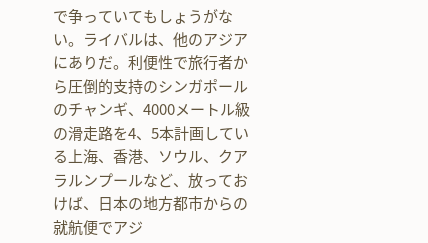で争っていてもしょうがない。ライバルは、他のアジアにありだ。利便性で旅行者から圧倒的支持のシンガポールのチャンギ、4000メートル級の滑走路を4、5本計画している上海、香港、ソウル、クアラルンプールなど、放っておけば、日本の地方都市からの就航便でアジ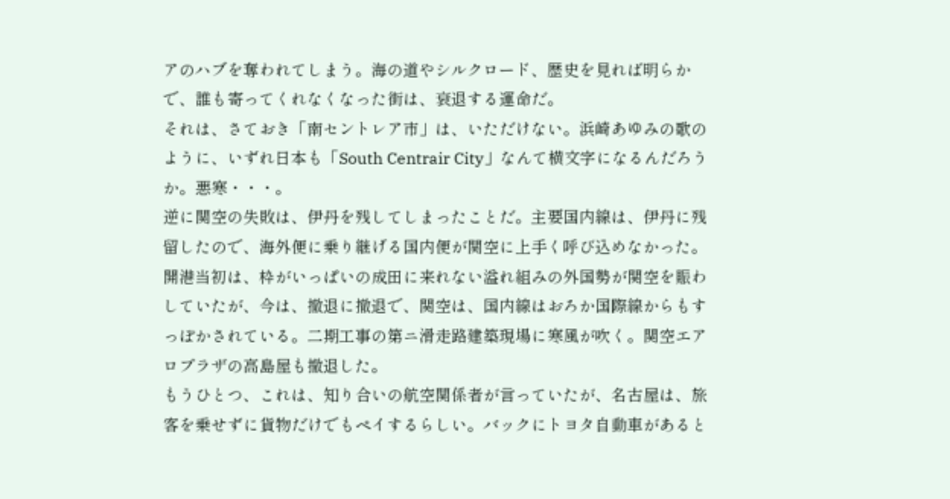アのハブを奪われてしまう。海の道やシルクロード、歴史を見れば明らかで、誰も寄ってくれなくなった街は、衰退する運命だ。
それは、さておき「南セントレア市」は、いただけない。浜崎あゆみの歌のように、いずれ日本も「South Centrair City」なんて横文字になるんだろうか。悪寒・・・。
逆に関空の失敗は、伊丹を残してしまったことだ。主要国内線は、伊丹に残留したので、海外便に乗り継げる国内便が関空に上手く呼び込めなかった。開港当初は、枠がいっぱいの成田に来れない溢れ組みの外国勢が関空を賑わしていたが、今は、撤退に撤退で、関空は、国内線はおろか国際線からもすっぽかされている。二期工事の第ニ滑走路建築現場に寒風が吹く。関空エアロプラザの高島屋も撤退した。
もうひとつ、これは、知り合いの航空関係者が言っていたが、名古屋は、旅客を乗せずに貨物だけでもペイするらしい。バックにトヨタ自動車があると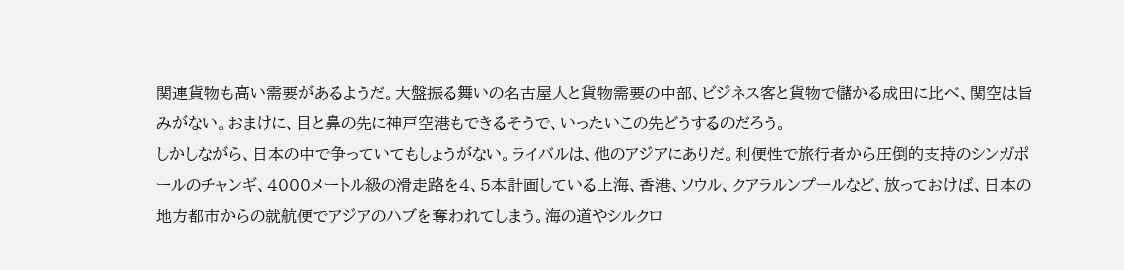関連貨物も高い需要があるようだ。大盤振る舞いの名古屋人と貨物需要の中部、ビジネス客と貨物で儲かる成田に比べ、関空は旨みがない。おまけに、目と鼻の先に神戸空港もできるそうで、いったいこの先どうするのだろう。
しかしながら、日本の中で争っていてもしょうがない。ライバルは、他のアジアにありだ。利便性で旅行者から圧倒的支持のシンガポールのチャンギ、4000メートル級の滑走路を4、5本計画している上海、香港、ソウル、クアラルンプールなど、放っておけば、日本の地方都市からの就航便でアジアのハブを奪われてしまう。海の道やシルクロ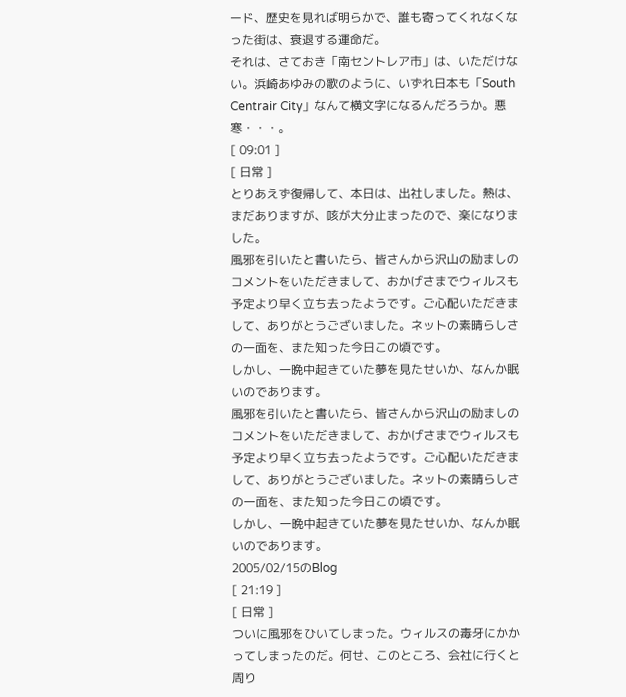ード、歴史を見れば明らかで、誰も寄ってくれなくなった街は、衰退する運命だ。
それは、さておき「南セントレア市」は、いただけない。浜崎あゆみの歌のように、いずれ日本も「South Centrair City」なんて横文字になるんだろうか。悪寒・・・。
[ 09:01 ]
[ 日常 ]
とりあえず復帰して、本日は、出社しました。熱は、まだありますが、咳が大分止まったので、楽になりました。
風邪を引いたと書いたら、皆さんから沢山の励ましのコメントをいただきまして、おかげさまでウィルスも予定より早く立ち去ったようです。ご心配いただきまして、ありがとうございました。ネットの素晴らしさの一面を、また知った今日この頃です。
しかし、一晩中起きていた夢を見たせいか、なんか眠いのであります。
風邪を引いたと書いたら、皆さんから沢山の励ましのコメントをいただきまして、おかげさまでウィルスも予定より早く立ち去ったようです。ご心配いただきまして、ありがとうございました。ネットの素晴らしさの一面を、また知った今日この頃です。
しかし、一晩中起きていた夢を見たせいか、なんか眠いのであります。
2005/02/15のBlog
[ 21:19 ]
[ 日常 ]
ついに風邪をひいてしまった。ウィルスの毒牙にかかってしまったのだ。何せ、このところ、会社に行くと周り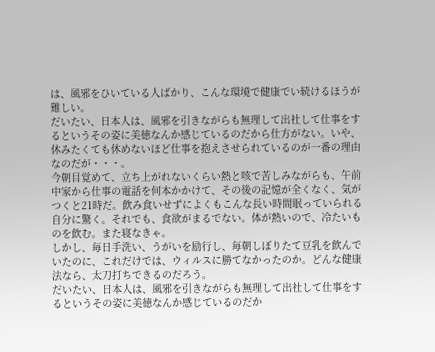は、風邪をひいている人ばかり、こんな環境で健康でい続けるほうが難しい。
だいたい、日本人は、風邪を引きながらも無理して出社して仕事をするというその姿に美徳なんか感じているのだから仕方がない。いや、休みたくても休めないほど仕事を抱えさせられているのが一番の理由なのだが・・・。
今朝目覚めて、立ち上がれないくらい熱と咳で苦しみながらも、午前中家から仕事の電話を何本かかけて、その後の記憶が全くなく、気がつくと21時だ。飲み食いせずによくもこんな長い時間眠っていられる自分に驚く。それでも、食欲がまるでない。体が熱いので、冷たいものを飲む。また寝なきゃ。
しかし、毎日手洗い、うがいを励行し、毎朝しぼりたて豆乳を飲んでいたのに、これだけでは、ウィルスに勝てなかったのか。どんな健康法なら、太刀打ちできるのだろう。
だいたい、日本人は、風邪を引きながらも無理して出社して仕事をするというその姿に美徳なんか感じているのだか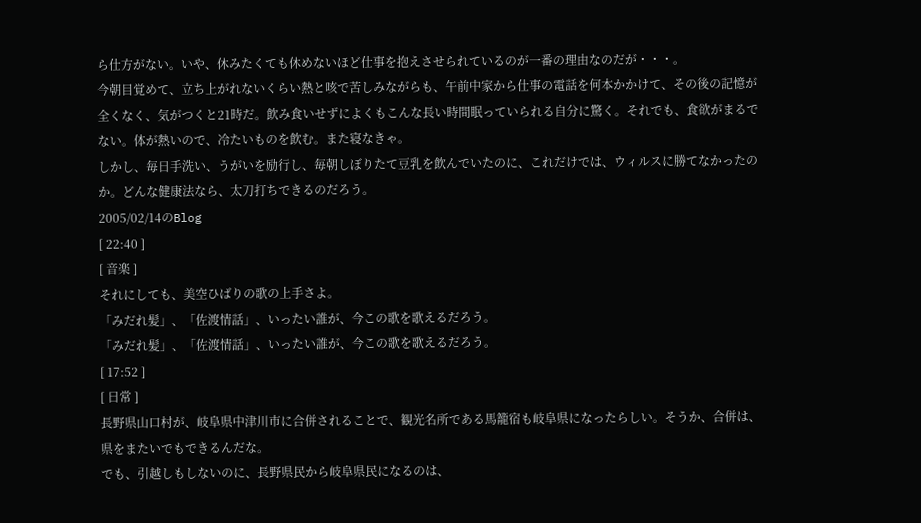ら仕方がない。いや、休みたくても休めないほど仕事を抱えさせられているのが一番の理由なのだが・・・。
今朝目覚めて、立ち上がれないくらい熱と咳で苦しみながらも、午前中家から仕事の電話を何本かかけて、その後の記憶が全くなく、気がつくと21時だ。飲み食いせずによくもこんな長い時間眠っていられる自分に驚く。それでも、食欲がまるでない。体が熱いので、冷たいものを飲む。また寝なきゃ。
しかし、毎日手洗い、うがいを励行し、毎朝しぼりたて豆乳を飲んでいたのに、これだけでは、ウィルスに勝てなかったのか。どんな健康法なら、太刀打ちできるのだろう。
2005/02/14のBlog
[ 22:40 ]
[ 音楽 ]
それにしても、美空ひばりの歌の上手さよ。
「みだれ髪」、「佐渡情話」、いったい誰が、今この歌を歌えるだろう。
「みだれ髪」、「佐渡情話」、いったい誰が、今この歌を歌えるだろう。
[ 17:52 ]
[ 日常 ]
長野県山口村が、岐阜県中津川市に合併されることで、観光名所である馬籠宿も岐阜県になったらしい。そうか、合併は、県をまたいでもできるんだな。
でも、引越しもしないのに、長野県民から岐阜県民になるのは、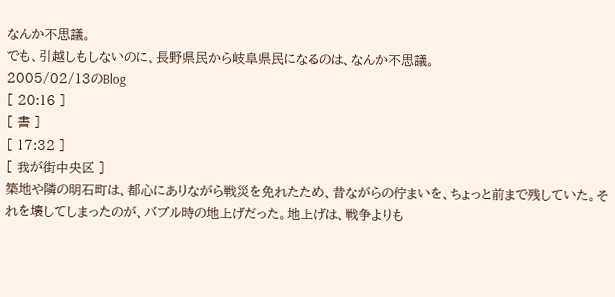なんか不思議。
でも、引越しもしないのに、長野県民から岐阜県民になるのは、なんか不思議。
2005/02/13のBlog
[ 20:16 ]
[ 書 ]
[ 17:32 ]
[ 我が街中央区 ]
築地や隣の明石町は、都心にありながら戦災を免れたため、昔ながらの佇まいを、ちょっと前まで残していた。それを壊してしまったのが、バブル時の地上げだった。地上げは、戦争よりも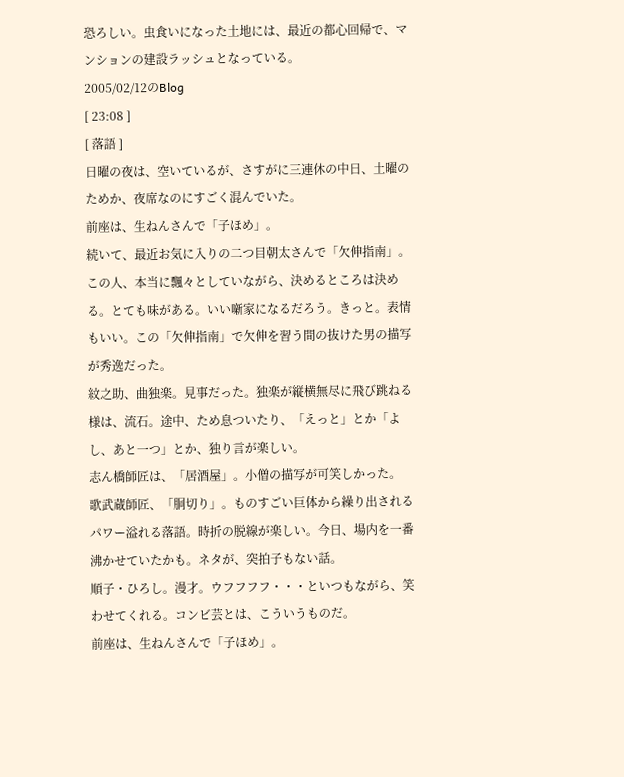恐ろしい。虫食いになった土地には、最近の都心回帰で、マンションの建設ラッシュとなっている。
2005/02/12のBlog
[ 23:08 ]
[ 落語 ]
日曜の夜は、空いているが、さすがに三連休の中日、土曜のためか、夜席なのにすごく混んでいた。
前座は、生ねんさんで「子ほめ」。
続いて、最近お気に入りの二つ目朝太さんで「欠伸指南」。この人、本当に飄々としていながら、決めるところは決める。とても味がある。いい噺家になるだろう。きっと。表情もいい。この「欠伸指南」で欠伸を習う間の抜けた男の描写が秀逸だった。
紋之助、曲独楽。見事だった。独楽が縦横無尽に飛び跳ねる様は、流石。途中、ため息ついたり、「えっと」とか「よし、あと一つ」とか、独り言が楽しい。
志ん橋師匠は、「居酒屋」。小僧の描写が可笑しかった。
歌武蔵師匠、「胴切り」。ものすごい巨体から繰り出されるパワー溢れる落語。時折の脱線が楽しい。今日、場内を一番沸かせていたかも。ネタが、突拍子もない話。
順子・ひろし。漫才。ウフフフフ・・・といつもながら、笑わせてくれる。コンビ芸とは、こういうものだ。
前座は、生ねんさんで「子ほめ」。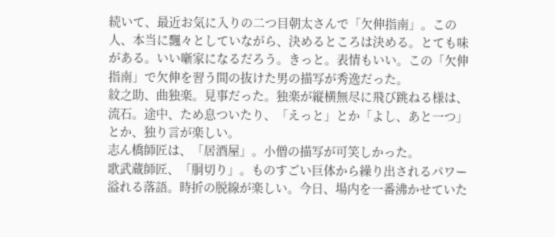続いて、最近お気に入りの二つ目朝太さんで「欠伸指南」。この人、本当に飄々としていながら、決めるところは決める。とても味がある。いい噺家になるだろう。きっと。表情もいい。この「欠伸指南」で欠伸を習う間の抜けた男の描写が秀逸だった。
紋之助、曲独楽。見事だった。独楽が縦横無尽に飛び跳ねる様は、流石。途中、ため息ついたり、「えっと」とか「よし、あと一つ」とか、独り言が楽しい。
志ん橋師匠は、「居酒屋」。小僧の描写が可笑しかった。
歌武蔵師匠、「胴切り」。ものすごい巨体から繰り出されるパワー溢れる落語。時折の脱線が楽しい。今日、場内を一番沸かせていた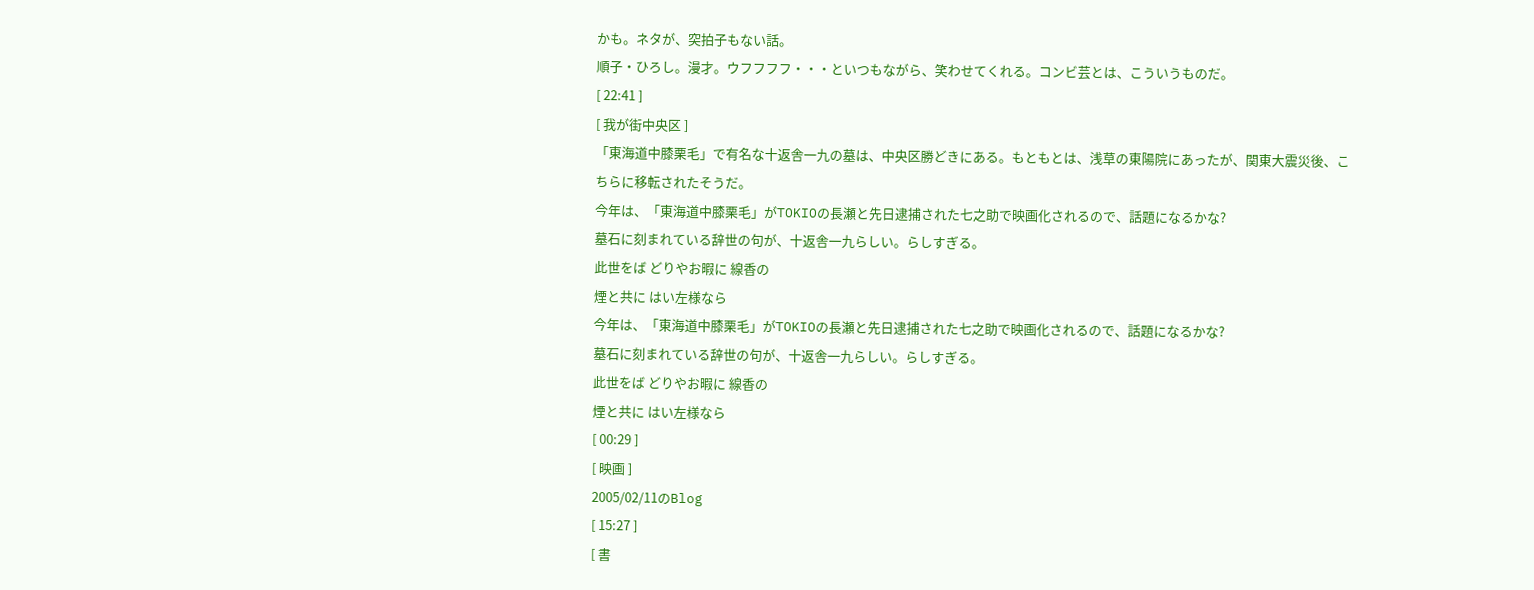かも。ネタが、突拍子もない話。
順子・ひろし。漫才。ウフフフフ・・・といつもながら、笑わせてくれる。コンビ芸とは、こういうものだ。
[ 22:41 ]
[ 我が街中央区 ]
「東海道中膝栗毛」で有名な十返舎一九の墓は、中央区勝どきにある。もともとは、浅草の東陽院にあったが、関東大震災後、こちらに移転されたそうだ。
今年は、「東海道中膝栗毛」がTOKIOの長瀬と先日逮捕された七之助で映画化されるので、話題になるかな?
墓石に刻まれている辞世の句が、十返舎一九らしい。らしすぎる。
此世をば どりやお暇に 線香の
煙と共に はい左様なら
今年は、「東海道中膝栗毛」がTOKIOの長瀬と先日逮捕された七之助で映画化されるので、話題になるかな?
墓石に刻まれている辞世の句が、十返舎一九らしい。らしすぎる。
此世をば どりやお暇に 線香の
煙と共に はい左様なら
[ 00:29 ]
[ 映画 ]
2005/02/11のBlog
[ 15:27 ]
[ 書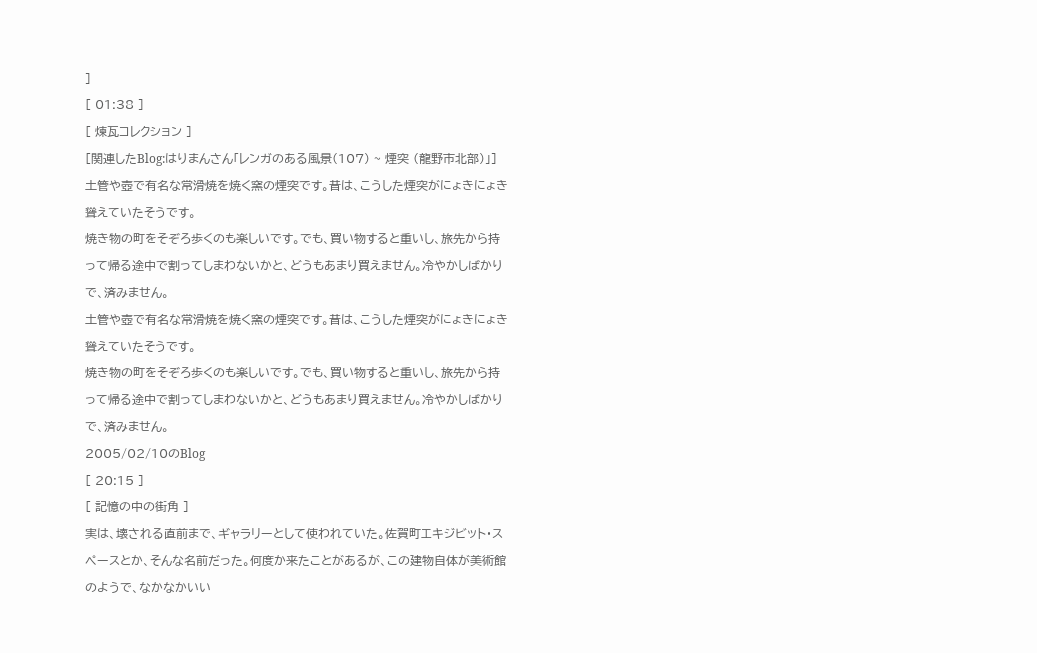]
[ 01:38 ]
[ 煉瓦コレクション ]
[関連したBlog:はりまんさん「レンガのある風景(107) ~ 煙突 (龍野市北部)」]
土管や壺で有名な常滑焼を焼く窯の煙突です。昔は、こうした煙突がにょきにょき聳えていたそうです。
焼き物の町をそぞろ歩くのも楽しいです。でも、買い物すると重いし、旅先から持って帰る途中で割ってしまわないかと、どうもあまり買えません。冷やかしばかりで、済みません。
土管や壺で有名な常滑焼を焼く窯の煙突です。昔は、こうした煙突がにょきにょき聳えていたそうです。
焼き物の町をそぞろ歩くのも楽しいです。でも、買い物すると重いし、旅先から持って帰る途中で割ってしまわないかと、どうもあまり買えません。冷やかしばかりで、済みません。
2005/02/10のBlog
[ 20:15 ]
[ 記憶の中の街角 ]
実は、壊される直前まで、ギャラリーとして使われていた。佐賀町エキジビット・スペースとか、そんな名前だった。何度か来たことがあるが、この建物自体が美術館のようで、なかなかいい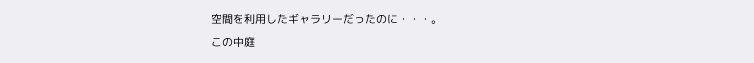空間を利用したギャラリーだったのに・・・。
この中庭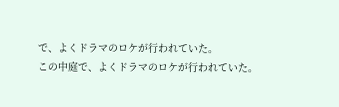で、よくドラマのロケが行われていた。
この中庭で、よくドラマのロケが行われていた。